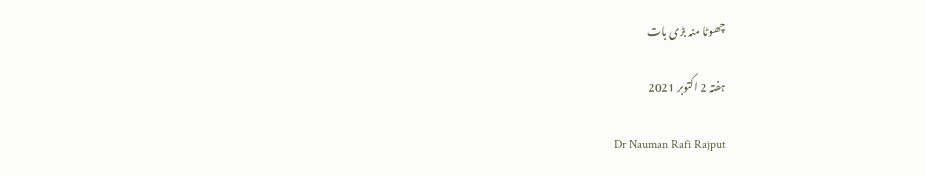چھوٹا منہ بڑی بات

ہفتہ 2 اکتوبر 2021

Dr Nauman Rafi Rajput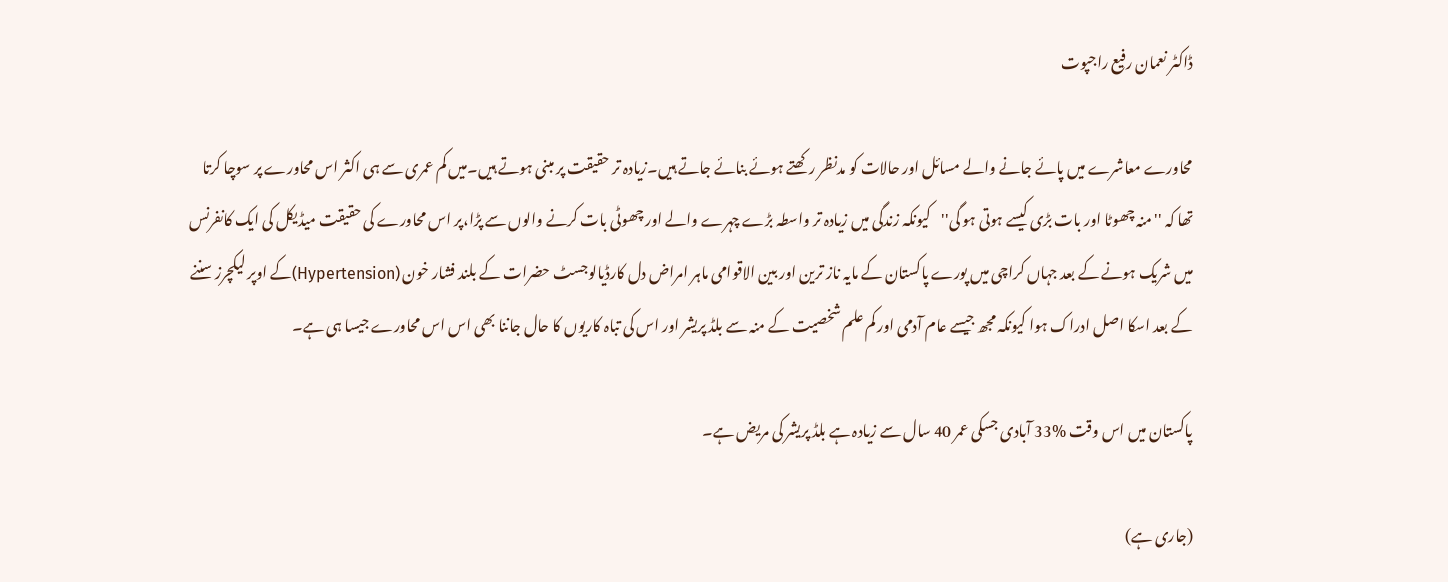ڈاکٹر نعمان رفیع راجپوت

محاورے معاشرے میں پائے جانے والے مسائل اور حالات کو مدنظر رکھتے ہوئے بنائے جاتے ہیں۔زیادہ تر حقیقت پر مبنی ہوتے ہیں۔میں کم عمری سے ہی اکثر اس محاورے پر سوچا کرتا تھا کہ ''منہ چھوٹا اور بات بڑی کیسے ہوتی ہو گی''کیونکہ زندگی میں زیادہ تر واسطہ بڑے چہرے والے اور چھوٹی بات کرنے والوں سے پڑا،پر اس محاورے کی حقیقت میڈیکل کی ایک کانفرنس میں شریک ہونے کے بعد جہاں کراچی میں پورے پاکستان کے مایہ ناز ترین اور بین الاقوامی ماہر امراض دل کارڈیالوجسٹ حضرات کے بلند فشار خون (Hypertension)کے اوپر لیکچرز سننے کے بعد اسکا اصل ادراک ہوا کیونکہ مجھ جیسے عام آدمی اور کم علم شخصیت کے منہ سے بلڈ پریشر اور اس کی تباہ کاریوں کا حال جاننا بھی اس اس محاورے جیسا ہی ہے۔

پاکستان میں اس وقت %33 آبادی جسکی عمر 40 سال سے زیادہ ہے بلڈ پریشر کی مریض ہے۔

(جاری ہے)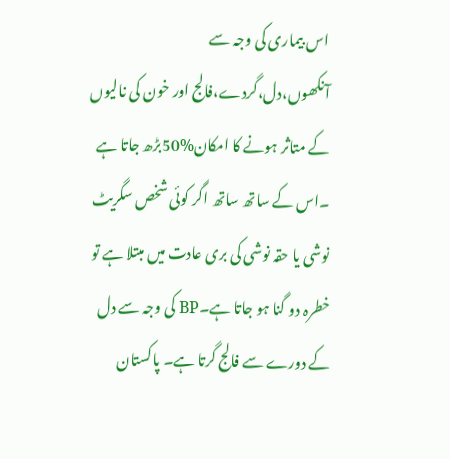اس بیماری کی وجہ سے آنکھوں،دل،گردے،فالج اور خون کی نالیوں کے متاثر ہونے کا امکان%50بڑھ جاتا ہے ۔اس کے ساتھ ساتھ اگر کوئی شخص سگریٹ نوشی یا حقہ نوشی کی بری عادت میں مبتلا ہے تو خطرہ دو گنا ہو جاتا ہے۔BP کی وجہ سے دل کے دورے سے فالج گرتا ہے۔ پاکستان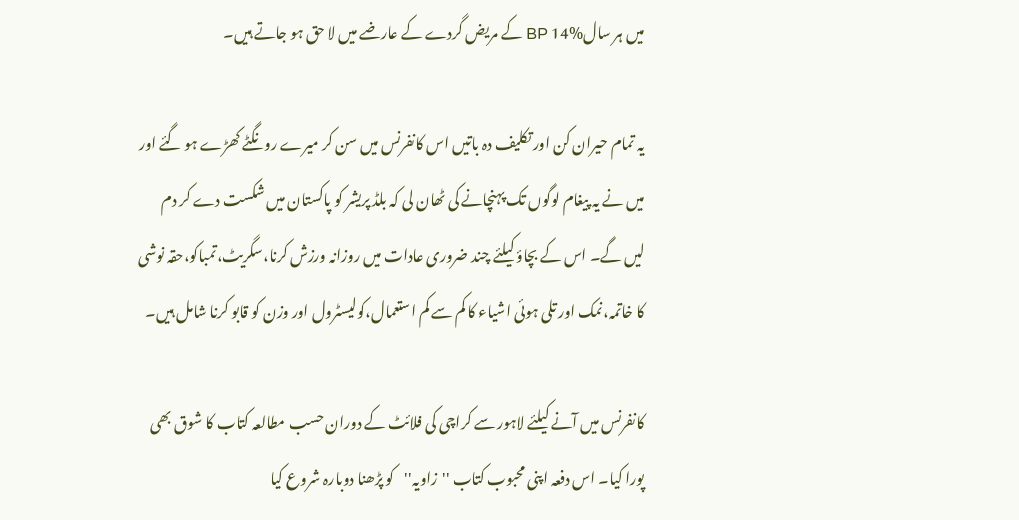میں ہر سال%14 BP کے مریض گردے کے عارضے میں لا حق ہو جاتے ہیں۔

یہ تمام حیران کن اور تکلیف دہ باتیں اس کانفرنس میں سن کر میرے رونگٹے کھڑے ہو گئے اور میں نے یہ پیغام لوگوں تک پہنچانے کی ٹھان لی کہ بلڈ پریشر کو پاکستان میں شکست دے کر دم لیں گے۔ اس کے بچاؤ کیلئے چند ضروری عادات میں روزانہ ورزش کرنا،سگریٹ،تمباکو،حقہ نوشی کا خاتمہ،نمک اور تلی ہوئی اشیاء کا کم سے کم استعمال،کولیسٹرول اور وزن کو قابو کرنا شامل ہیں۔

کانفرنس میں آنے کیلئے لاہور سے کراچی کی فلائٹ کے دوران حسب مطالعہ کتاب کا شوق بھی پورا کیا۔ اس دفعہ اپنی محبوب کتاب ''زاویہ''کو پڑھنا دوبارہ شروع کیا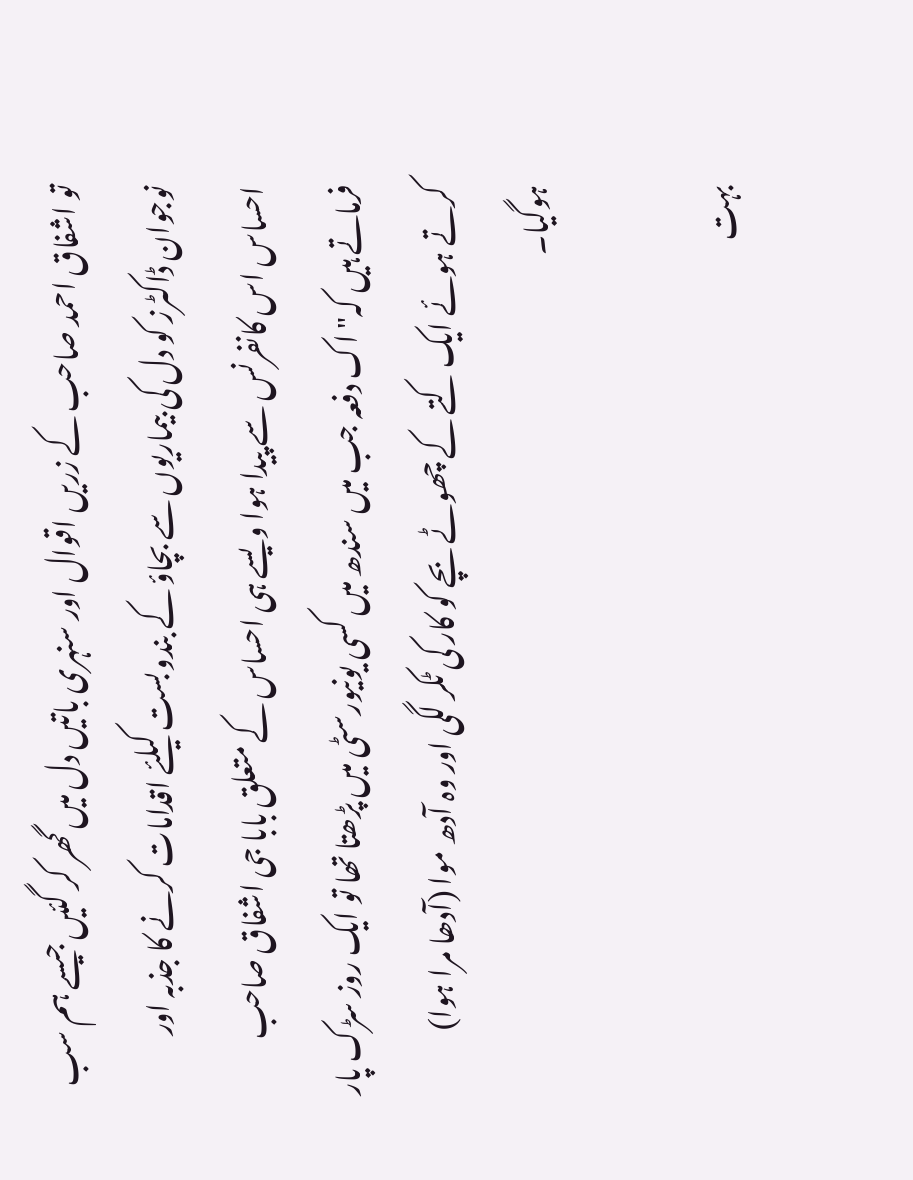تو اشفاق احمد صاحب کے زریں اقوال اور سنہری باتیں دل میں گھر کر گئیں جیسے ہم سب نوجوان ڈاکٹرز کو دل کی بیماریوں سے بچاؤ کے بندوبست کیلئے اقدامات کرنے کا جذبہ اور احساس اس کانفرنس سے پیدا ہوا ویسے ہی احساس کے متعلق بابا جی اشفاق صاحب فرماتے ہیں کہ" اک دفعہ جب میں سندھ میں کسی یونیورسٹی میں پڑھتا تھا تو ایک روز سڑک پار کرتے ہوئے ایک کتے کے چھوٹے بچے کو کار کی ٹکر لگی اور وہ آدھ موا (آدھا مرا ہوا) ہوگیا۔

بہت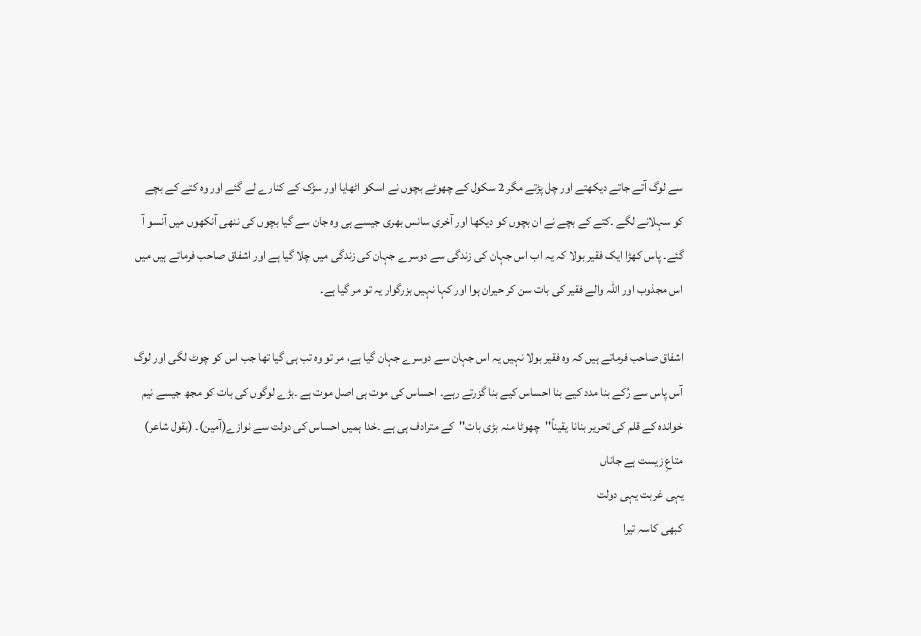سے لوگ آتے جاتے دیکھتے اور چل پڑتے مگر 2 سکول کے چھوٹے بچوں نے اسکو اٹھایا اور سڑک کے کنارے لے گئے اور وہ کتے کے بچے کو سہلانے لگے ۔کتے کے بچے نے ان بچوں کو دیکھا اور آخری سانس بھری جیسے ہی وہ جان سے گیا بچوں کی ننھی آنکھوں میں آنسو آ گئے۔ پاس کھڑا ایک فقیر بولا کہ یہ اب اس جہان کی زندگی سے دوسرے جہان کی زندگی میں چلا گیا ہے اور اشفاق صاحب فرماتے ہیں میں اس مجذوب اور اللہ والے فقیر کی بات سن کر حیران ہوا اور کہا نہیں بزرگوار یہ تو مر گیا ہے۔

اشفاق صاحب فرماتے ہیں کہ وہ فقیر بولا نہیں یہ اس جہان سے دوسرے جہان گیا ہے، مر تو وہ تب ہی گیا تھا جب اس کو چوٹ لگی اور لوگ آس پاس سے رُکے بنا مدد کیے بنا احساس کیے بنا گزرتے رہے۔ احساس کی موت ہی اصل موت ہے ۔بڑے لوگوں کی بات کو مجھ جیسے نیم خواندہ کے قلم کی تحریر بنانا یقیناً''چھوٹا منہ بڑی بات''کے مترادف ہی ہے ۔خدا ہمیں احساس کی دولت سے نوازے(آمین)۔ (بقول شاعر)
متاعِ زیست ہے جاناں
یہی غربت یہی دولت
کبھی کاسہ تیرا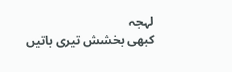لہجہ
کبھی بخشش تیری باتیں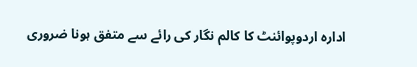ادارہ اردوپوائنٹ کا کالم نگار کی رائے سے متفق ہونا ضروری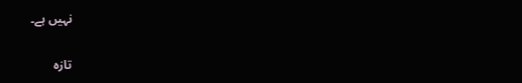نہیں ہے۔

تازہ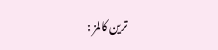ترین کالمز :